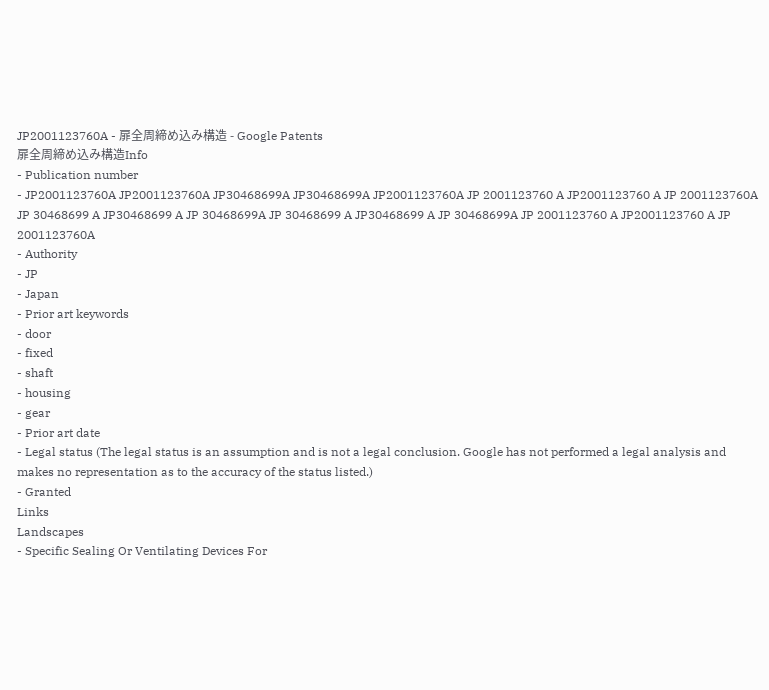JP2001123760A - 扉全周締め込み構造 - Google Patents
扉全周締め込み構造Info
- Publication number
- JP2001123760A JP2001123760A JP30468699A JP30468699A JP2001123760A JP 2001123760 A JP2001123760 A JP 2001123760A JP 30468699 A JP30468699 A JP 30468699A JP 30468699 A JP30468699 A JP 30468699A JP 2001123760 A JP2001123760 A JP 2001123760A
- Authority
- JP
- Japan
- Prior art keywords
- door
- fixed
- shaft
- housing
- gear
- Prior art date
- Legal status (The legal status is an assumption and is not a legal conclusion. Google has not performed a legal analysis and makes no representation as to the accuracy of the status listed.)
- Granted
Links
Landscapes
- Specific Sealing Or Ventilating Devices For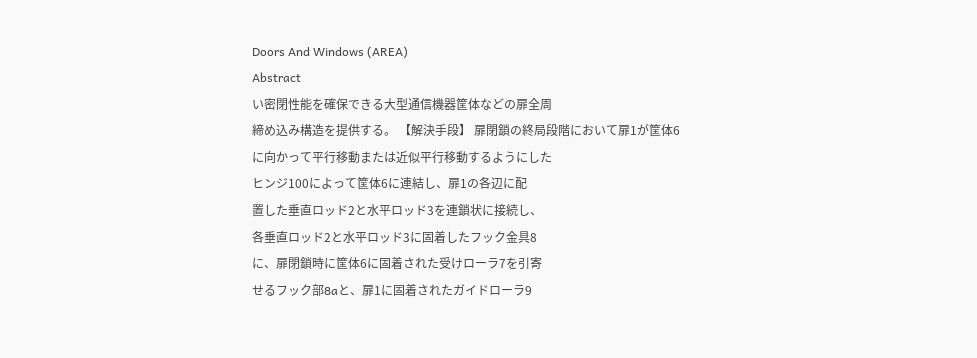Doors And Windows (AREA)
Abstract
い密閉性能を確保できる大型通信機器筐体などの扉全周
締め込み構造を提供する。 【解決手段】 扉閉鎖の終局段階において扉1が筐体6
に向かって平行移動または近似平行移動するようにした
ヒンジ100によって筐体6に連結し、扉1の各辺に配
置した垂直ロッド2と水平ロッド3を連鎖状に接続し、
各垂直ロッド2と水平ロッド3に固着したフック金具8
に、扉閉鎖時に筐体6に固着された受けローラ7を引寄
せるフック部8aと、扉1に固着されたガイドローラ9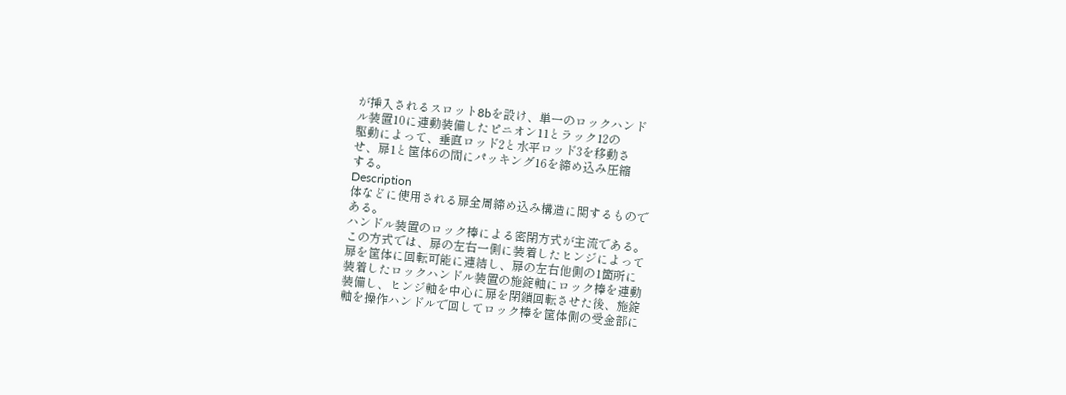が挿入されるスロット8bを設け、単一のロックハンド
ル装置10に連動装備したピニオン11とラック12の
駆動によって、垂直ロッド2と水平ロッド3を移動さ
せ、扉1と筐体6の間にパッキング16を締め込み圧縮
する。
Description
体などに使用される扉全周締め込み構造に関するもので
ある。
ハンドル装置のロック棒による密閉方式が主流である。
この方式では、扉の左右一側に装着したヒンジによって
扉を筐体に回転可能に連結し、扉の左右他側の1箇所に
装着したロックハンドル装置の施錠軸にロック棒を連動
装備し、ヒンジ軸を中心に扉を閉鎖回転させた後、施錠
軸を操作ハンドルで回してロック棒を筐体側の受金部に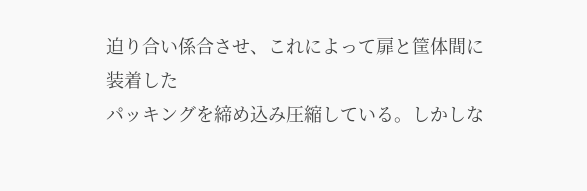迫り合い係合させ、これによって扉と筐体間に装着した
パッキングを締め込み圧縮している。しかしな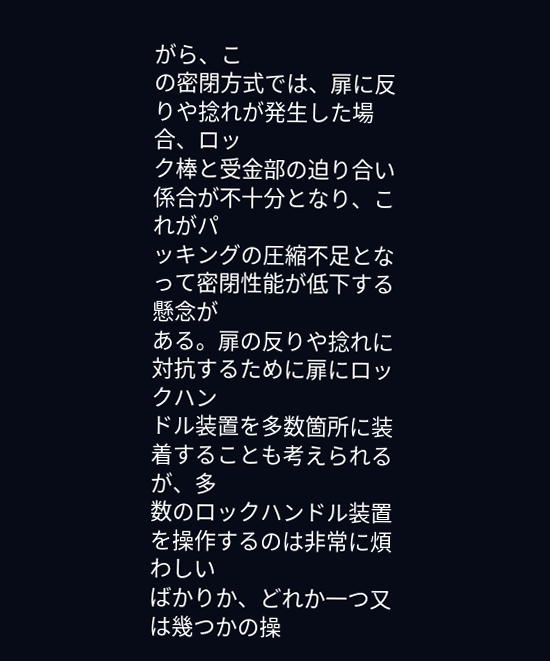がら、こ
の密閉方式では、扉に反りや捻れが発生した場合、ロッ
ク棒と受金部の迫り合い係合が不十分となり、これがパ
ッキングの圧縮不足となって密閉性能が低下する懸念が
ある。扉の反りや捻れに対抗するために扉にロックハン
ドル装置を多数箇所に装着することも考えられるが、多
数のロックハンドル装置を操作するのは非常に煩わしい
ばかりか、どれか一つ又は幾つかの操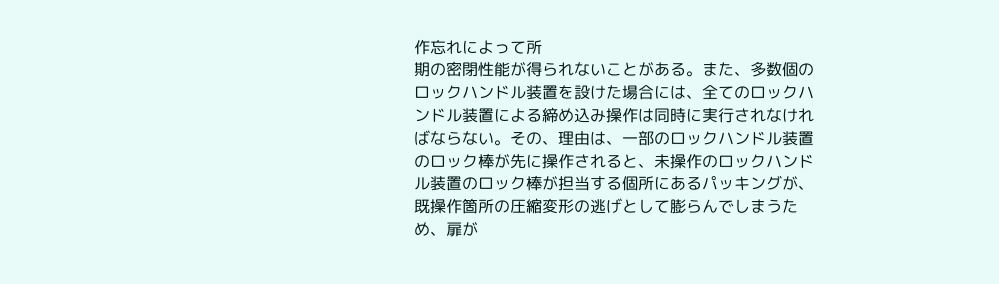作忘れによって所
期の密閉性能が得られないことがある。また、多数個の
ロックハンドル装置を設けた場合には、全てのロックハ
ンドル装置による締め込み操作は同時に実行されなけれ
ばならない。その、理由は、一部のロックハンドル装置
のロック棒が先に操作されると、未操作のロックハンド
ル装置のロック棒が担当する個所にあるパッキングが、
既操作箇所の圧縮変形の逃げとして膨らんでしまうた
め、扉が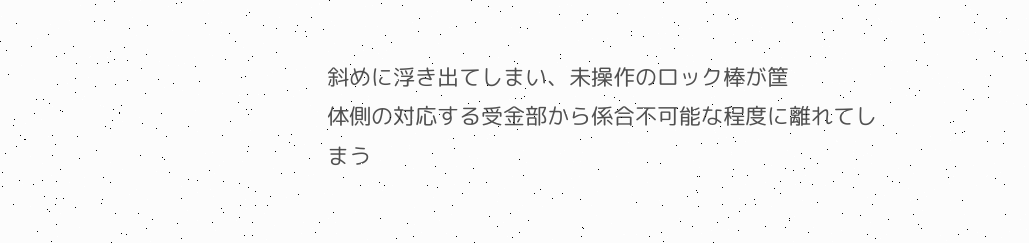斜めに浮き出てしまい、未操作のロック棒が筐
体側の対応する受金部から係合不可能な程度に離れてし
まう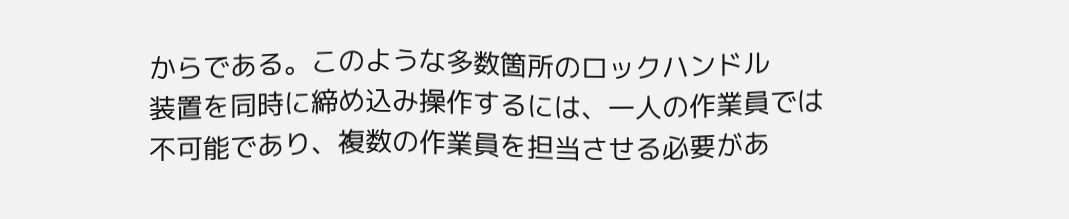からである。このような多数箇所のロックハンドル
装置を同時に締め込み操作するには、一人の作業員では
不可能であり、複数の作業員を担当させる必要があ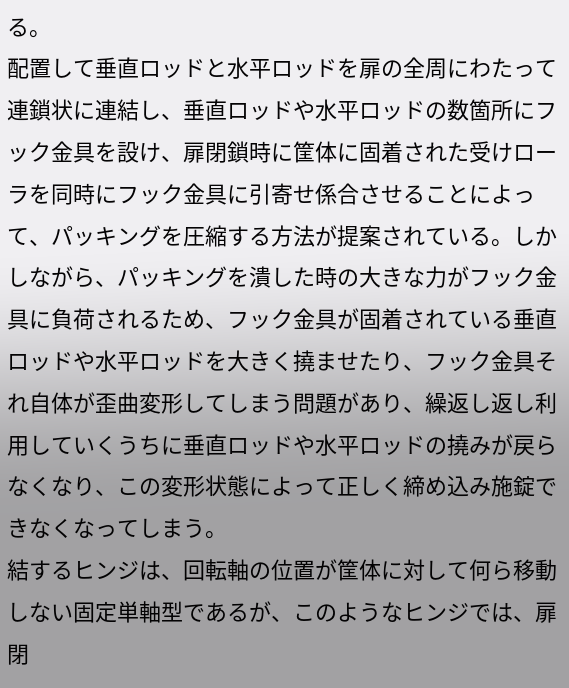る。
配置して垂直ロッドと水平ロッドを扉の全周にわたって
連鎖状に連結し、垂直ロッドや水平ロッドの数箇所にフ
ック金具を設け、扉閉鎖時に筐体に固着された受けロー
ラを同時にフック金具に引寄せ係合させることによっ
て、パッキングを圧縮する方法が提案されている。しか
しながら、パッキングを潰した時の大きな力がフック金
具に負荷されるため、フック金具が固着されている垂直
ロッドや水平ロッドを大きく撓ませたり、フック金具そ
れ自体が歪曲変形してしまう問題があり、繰返し返し利
用していくうちに垂直ロッドや水平ロッドの撓みが戻ら
なくなり、この変形状態によって正しく締め込み施錠で
きなくなってしまう。
結するヒンジは、回転軸の位置が筐体に対して何ら移動
しない固定単軸型であるが、このようなヒンジでは、扉
閉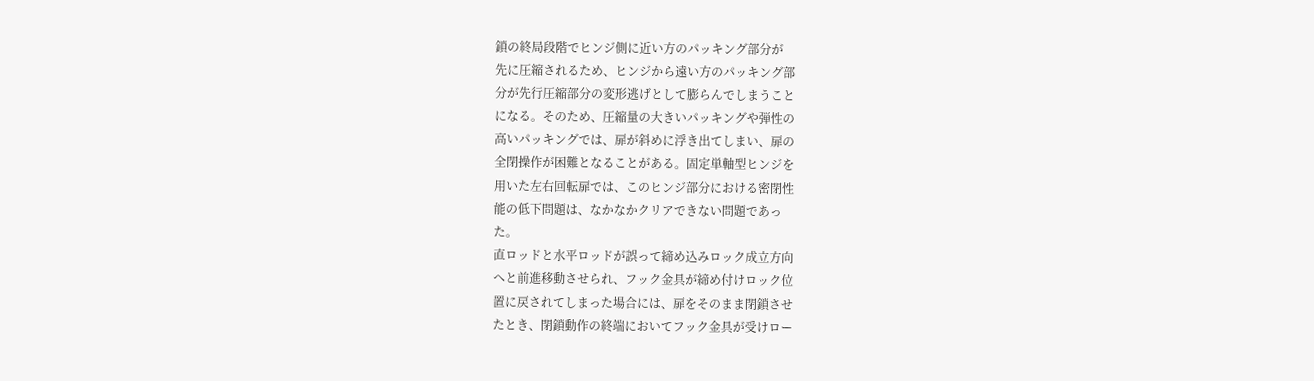鎖の終局段階でヒンジ側に近い方のパッキング部分が
先に圧縮されるため、ヒンジから遠い方のパッキング部
分が先行圧縮部分の変形逃げとして膨らんでしまうこと
になる。そのため、圧縮量の大きいパッキングや弾性の
高いパッキングでは、扉が斜めに浮き出てしまい、扉の
全閉操作が困難となることがある。固定単軸型ヒンジを
用いた左右回転扉では、このヒンジ部分における密閉性
能の低下問題は、なかなかクリアできない問題であっ
た。
直ロッドと水平ロッドが誤って締め込みロック成立方向
へと前進移動させられ、フック金具が締め付けロック位
置に戻されてしまった場合には、扉をそのまま閉鎖させ
たとき、閉鎖動作の終端においてフック金具が受けロー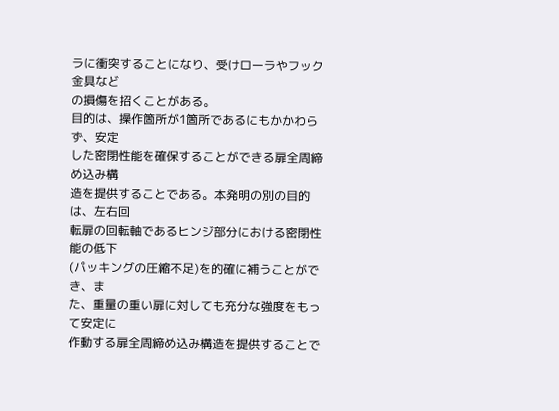ラに衝突することになり、受けローラやフック金具など
の損傷を招くことがある。
目的は、操作箇所が1箇所であるにもかかわらず、安定
した密閉性能を確保することができる扉全周締め込み構
造を提供することである。本発明の別の目的は、左右回
転扉の回転軸であるヒンジ部分における密閉性能の低下
(パッキングの圧縮不足)を的確に補うことができ、ま
た、重量の重い扉に対しても充分な強度をもって安定に
作動する扉全周締め込み構造を提供することで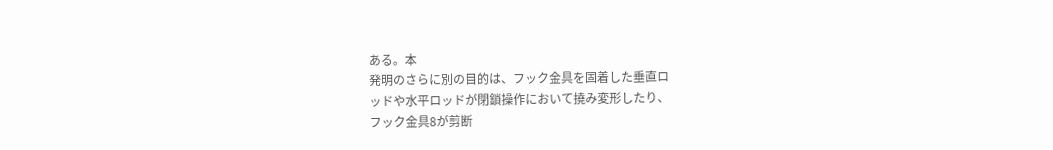ある。本
発明のさらに別の目的は、フック金具を固着した垂直ロ
ッドや水平ロッドが閉鎖操作において撓み変形したり、
フック金具8が剪断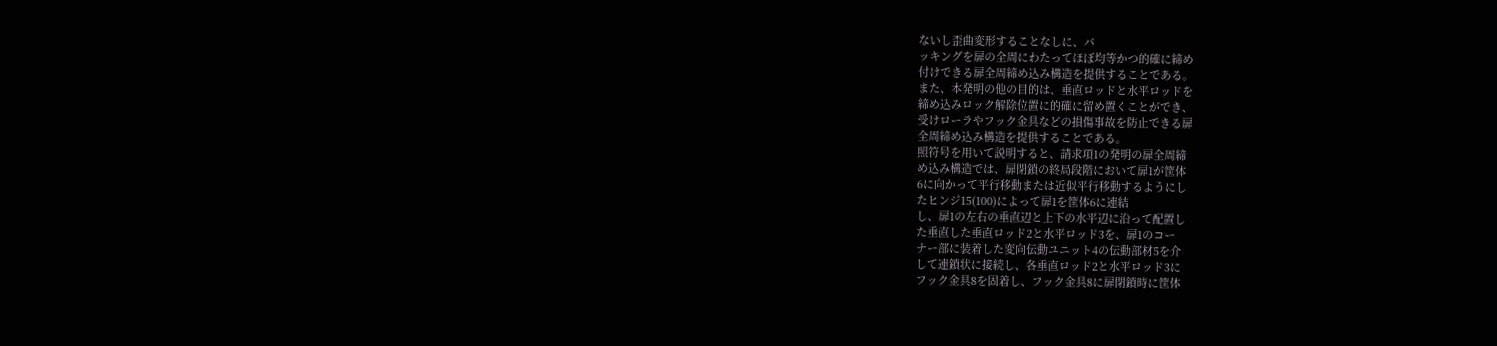ないし歪曲変形することなしに、パ
ッキングを扉の全周にわたってほぼ均等かつ的確に締め
付けできる扉全周締め込み構造を提供することである。
また、本発明の他の目的は、垂直ロッドと水平ロッドを
締め込みロック解除位置に的確に留め置くことができ、
受けローラやフック金具などの損傷事故を防止できる扉
全周締め込み構造を提供することである。
照符号を用いて説明すると、請求項1の発明の扉全周締
め込み構造では、扉閉鎖の終局段階において扉1が筐体
6に向かって平行移動または近似平行移動するようにし
たヒンジ15(100)によって扉1を筐体6に連結
し、扉1の左右の垂直辺と上下の水平辺に沿って配置し
た垂直した垂直ロッド2と水平ロッド3を、扉1のコー
ナー部に装着した変向伝動ユニット4の伝動部材5を介
して連鎖状に接続し、各垂直ロッド2と水平ロッド3に
フック金具8を固着し、フック金具8に扉閉鎖時に筐体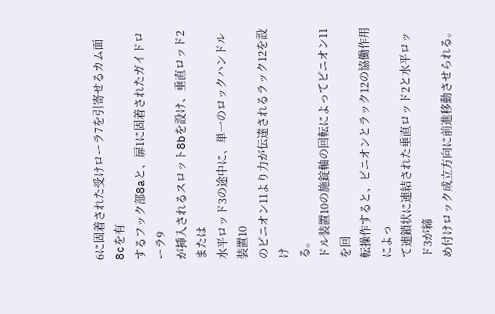6に固着された受けローラ7を引寄せるカム面8cを有
するフック部8aと、扉1に固着されたガイドローラ9
が挿入されるスロット8bを設け、垂直ロッド2または
水平ロッド3の途中に、単一のロックハンドル装置10
のピニオン11より力が伝達されるラック12を設け
る。
ドル装置10の施錠軸の回転によってピニオン11を回
転操作すると、ピニオンとラック12の協働作用によっ
て連鎖状に連結された垂直ロッド2と水平ロッド3が締
め付けロック成立方向に前進移動させられる。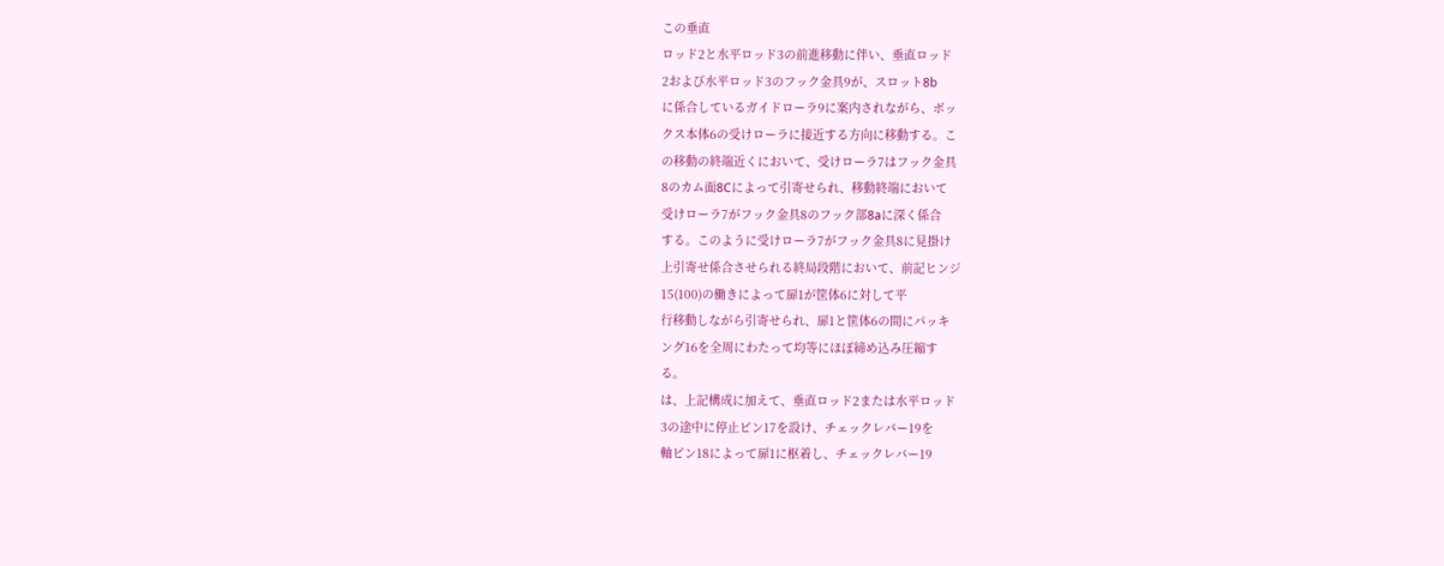この垂直
ロッド2と水平ロッド3の前進移動に伴い、垂直ロッド
2および水平ロッド3のフック金具9が、スロット8b
に係合しているガイドローラ9に案内されながら、ボッ
クス本体6の受けローラに接近する方向に移動する。こ
の移動の終端近くにおいて、受けローラ7はフック金具
8のカム面8Cによって引寄せられ、移動終端において
受けローラ7がフック金具8のフック部8aに深く係合
する。このように受けローラ7がフック金具8に見掛け
上引寄せ係合させられる終局段階において、前記ヒンジ
15(100)の働きによって扉1が筐体6に対して平
行移動しながら引寄せられ、扉1と筐体6の間にパッキ
ング16を全周にわたって均等にほぼ締め込み圧縮す
る。
は、上記構成に加えて、垂直ロッド2または水平ロッド
3の途中に停止ピン17を設け、チェックレバー19を
軸ピン18によって扉1に枢着し、チェックレバー19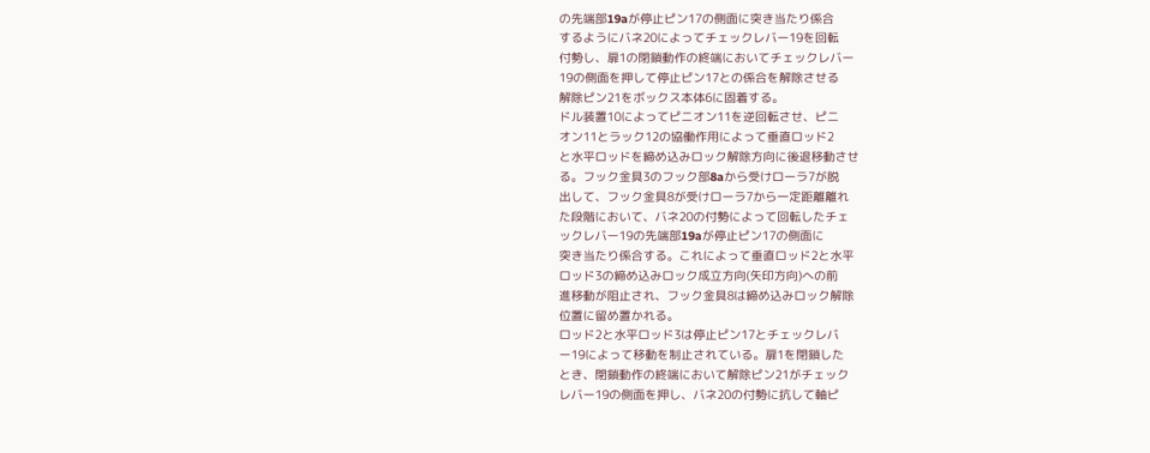の先端部19aが停止ピン17の側面に突き当たり係合
するようにバネ20によってチェックレバー19を回転
付勢し、扉1の閉鎖動作の終端においてチェックレバー
19の側面を押して停止ピン17との係合を解除させる
解除ピン21をボックス本体6に固着する。
ドル装置10によってピニオン11を逆回転させ、ピニ
オン11とラック12の協働作用によって垂直ロッド2
と水平ロッドを締め込みロック解除方向に後退移動させ
る。フック金具3のフック部8aから受けローラ7が脱
出して、フック金具8が受けローラ7から一定距離離れ
た段階において、バネ20の付勢によって回転したチェ
ックレバー19の先端部19aが停止ピン17の側面に
突き当たり係合する。これによって垂直ロッド2と水平
ロッド3の締め込みロック成立方向(矢印方向)への前
進移動が阻止され、フック金具8は締め込みロック解除
位置に留め置かれる。
ロッド2と水平ロッド3は停止ピン17とチェックレバ
ー19によって移動を制止されている。扉1を閉鎖した
とき、閉鎖動作の終端において解除ピン21がチェック
レバー19の側面を押し、バネ20の付勢に抗して軸ピ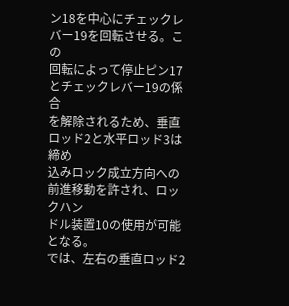ン18を中心にチェックレバー19を回転させる。この
回転によって停止ピン17とチェックレバー19の係合
を解除されるため、垂直ロッド2と水平ロッド3は締め
込みロック成立方向への前進移動を許され、ロックハン
ドル装置10の使用が可能となる。
では、左右の垂直ロッド2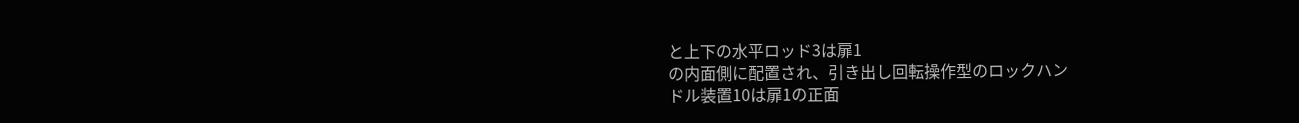と上下の水平ロッド3は扉1
の内面側に配置され、引き出し回転操作型のロックハン
ドル装置10は扉1の正面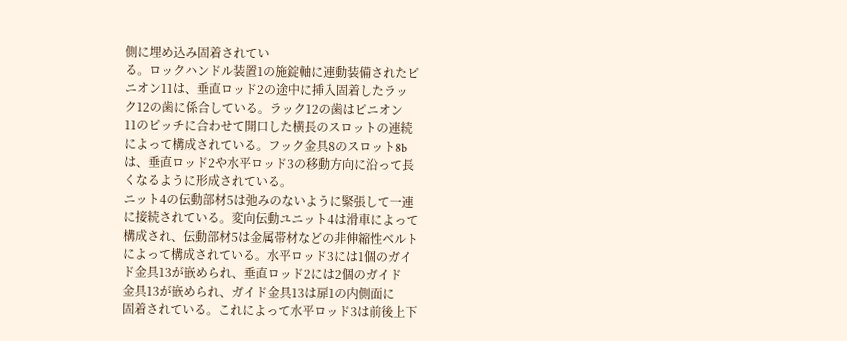側に埋め込み固着されてい
る。ロックハンドル装置1の施錠軸に連動装備されたピ
ニオン11は、垂直ロッド2の途中に挿入固着したラッ
ク12の歯に係合している。ラック12の歯はピニオン
11のピッチに合わせて開口した横長のスロットの連続
によって構成されている。フック金具8のスロット8b
は、垂直ロッド2や水平ロッド3の移動方向に沿って長
くなるように形成されている。
ニット4の伝動部材5は弛みのないように緊張して一連
に接続されている。変向伝動ユニット4は滑車によって
構成され、伝動部材5は金属帯材などの非伸縮性ベルト
によって構成されている。水平ロッド3には1個のガイ
ド金具13が嵌められ、垂直ロッド2には2個のガイド
金具13が嵌められ、ガイド金具13は扉1の内側面に
固着されている。これによって水平ロッド3は前後上下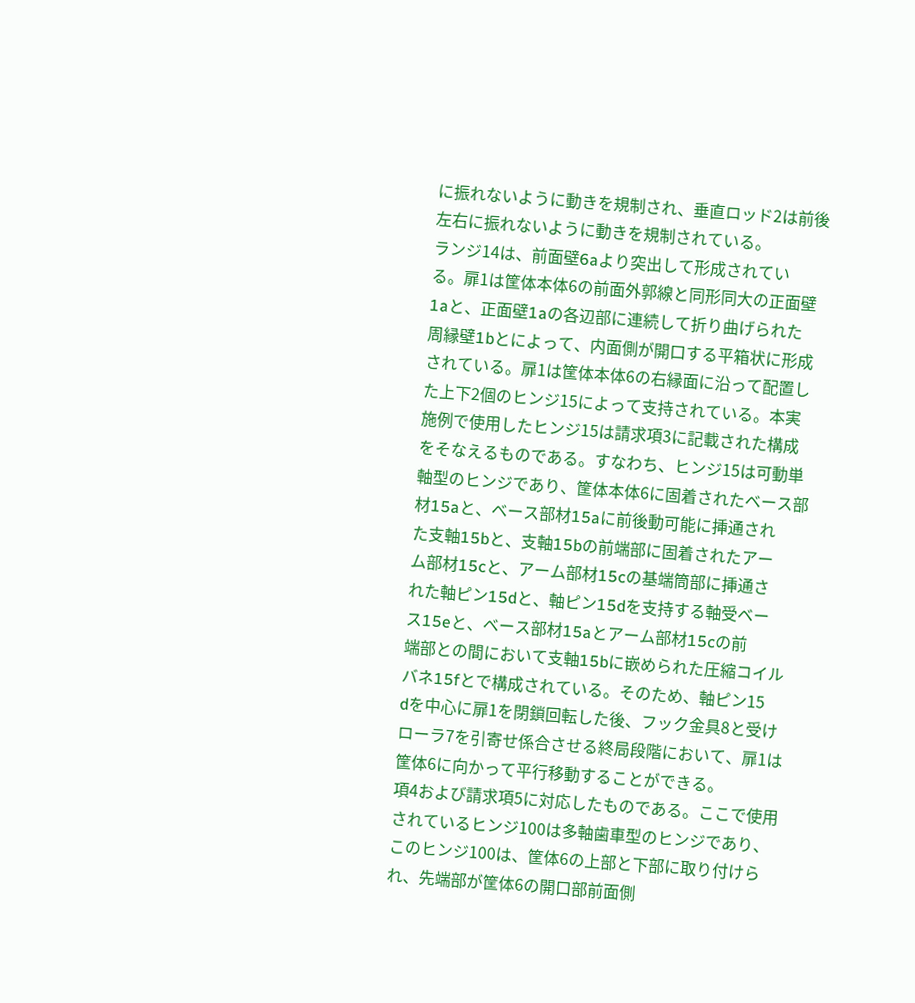に振れないように動きを規制され、垂直ロッド2は前後
左右に振れないように動きを規制されている。
ランジ14は、前面壁6aより突出して形成されてい
る。扉1は筐体本体6の前面外郭線と同形同大の正面壁
1aと、正面壁1aの各辺部に連続して折り曲げられた
周縁壁1bとによって、内面側が開口する平箱状に形成
されている。扉1は筐体本体6の右縁面に沿って配置し
た上下2個のヒンジ15によって支持されている。本実
施例で使用したヒンジ15は請求項3に記載された構成
をそなえるものである。すなわち、ヒンジ15は可動単
軸型のヒンジであり、筐体本体6に固着されたベース部
材15aと、ベース部材15aに前後動可能に挿通され
た支軸15bと、支軸15bの前端部に固着されたアー
ム部材15cと、アーム部材15cの基端筒部に挿通さ
れた軸ピン15dと、軸ピン15dを支持する軸受ベー
ス15eと、ベース部材15aとアーム部材15cの前
端部との間において支軸15bに嵌められた圧縮コイル
バネ15fとで構成されている。そのため、軸ピン15
dを中心に扉1を閉鎖回転した後、フック金具8と受け
ローラ7を引寄せ係合させる終局段階において、扉1は
筐体6に向かって平行移動することができる。
項4および請求項5に対応したものである。ここで使用
されているヒンジ100は多軸歯車型のヒンジであり、
このヒンジ100は、筐体6の上部と下部に取り付けら
れ、先端部が筐体6の開口部前面側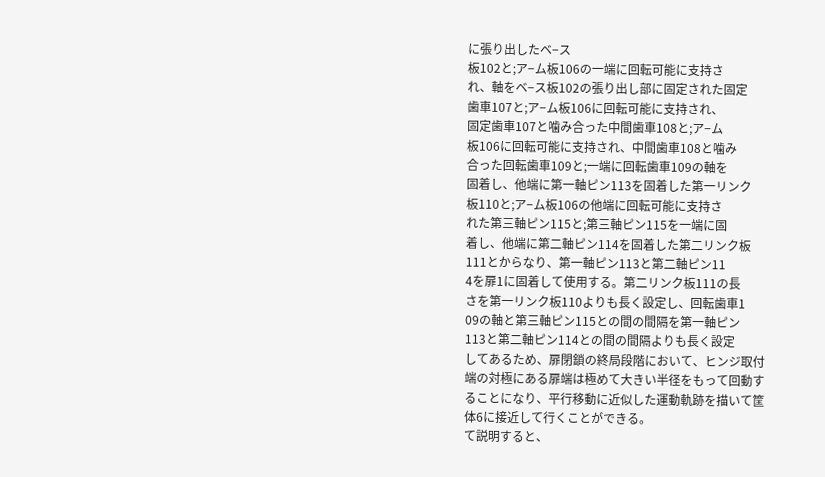に張り出したベ−ス
板102と;ア−ム板106の一端に回転可能に支持さ
れ、軸をベ−ス板102の張り出し部に固定された固定
歯車107と;ア−ム板106に回転可能に支持され、
固定歯車107と噛み合った中間歯車108と;ア−ム
板106に回転可能に支持され、中間歯車108と噛み
合った回転歯車109と;一端に回転歯車109の軸を
固着し、他端に第一軸ピン113を固着した第一リンク
板110と;ア−ム板106の他端に回転可能に支持さ
れた第三軸ピン115と;第三軸ピン115を一端に固
着し、他端に第二軸ピン114を固着した第二リンク板
111とからなり、第一軸ピン113と第二軸ピン11
4を扉1に固着して使用する。第二リンク板111の長
さを第一リンク板110よりも長く設定し、回転歯車1
09の軸と第三軸ピン115との間の間隔を第一軸ピン
113と第二軸ピン114との間の間隔よりも長く設定
してあるため、扉閉鎖の終局段階において、ヒンジ取付
端の対極にある扉端は極めて大きい半径をもって回動す
ることになり、平行移動に近似した運動軌跡を描いて筐
体6に接近して行くことができる。
て説明すると、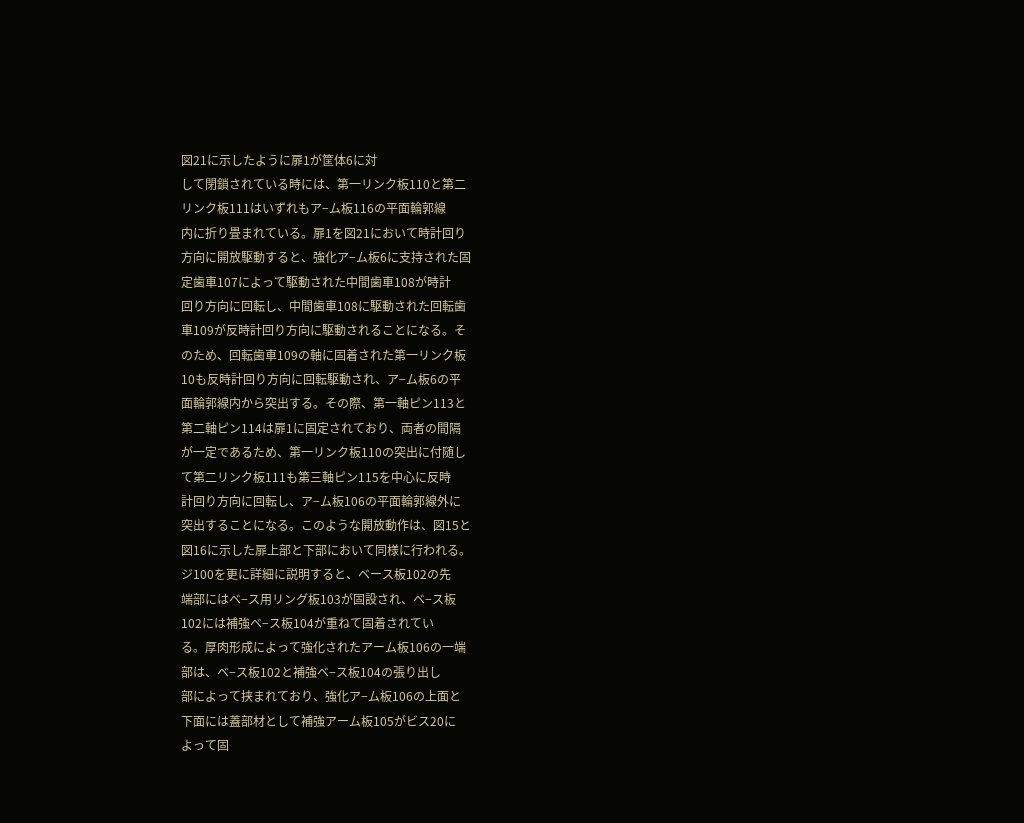図21に示したように扉1が筐体6に対
して閉鎖されている時には、第一リンク板110と第二
リンク板111はいずれもア−ム板116の平面輪郭線
内に折り畳まれている。扉1を図21において時計回り
方向に開放駆動すると、強化ア−ム板6に支持された固
定歯車107によって駆動された中間歯車108が時計
回り方向に回転し、中間歯車108に駆動された回転歯
車109が反時計回り方向に駆動されることになる。そ
のため、回転歯車109の軸に固着された第一リンク板
10も反時計回り方向に回転駆動され、ア−ム板6の平
面輪郭線内から突出する。その際、第一軸ピン113と
第二軸ピン114は扉1に固定されており、両者の間隔
が一定であるため、第一リンク板110の突出に付随し
て第二リンク板111も第三軸ピン115を中心に反時
計回り方向に回転し、ア−ム板106の平面輪郭線外に
突出することになる。このような開放動作は、図15と
図16に示した扉上部と下部において同様に行われる。
ジ100を更に詳細に説明すると、ベース板102の先
端部にはベ−ス用リング板103が固設され、ベ−ス板
102には補強ベ−ス板104が重ねて固着されてい
る。厚肉形成によって強化されたアーム板106の一端
部は、ベ−ス板102と補強ベ−ス板104の張り出し
部によって挟まれており、強化ア−ム板106の上面と
下面には蓋部材として補強アーム板105がビス20に
よって固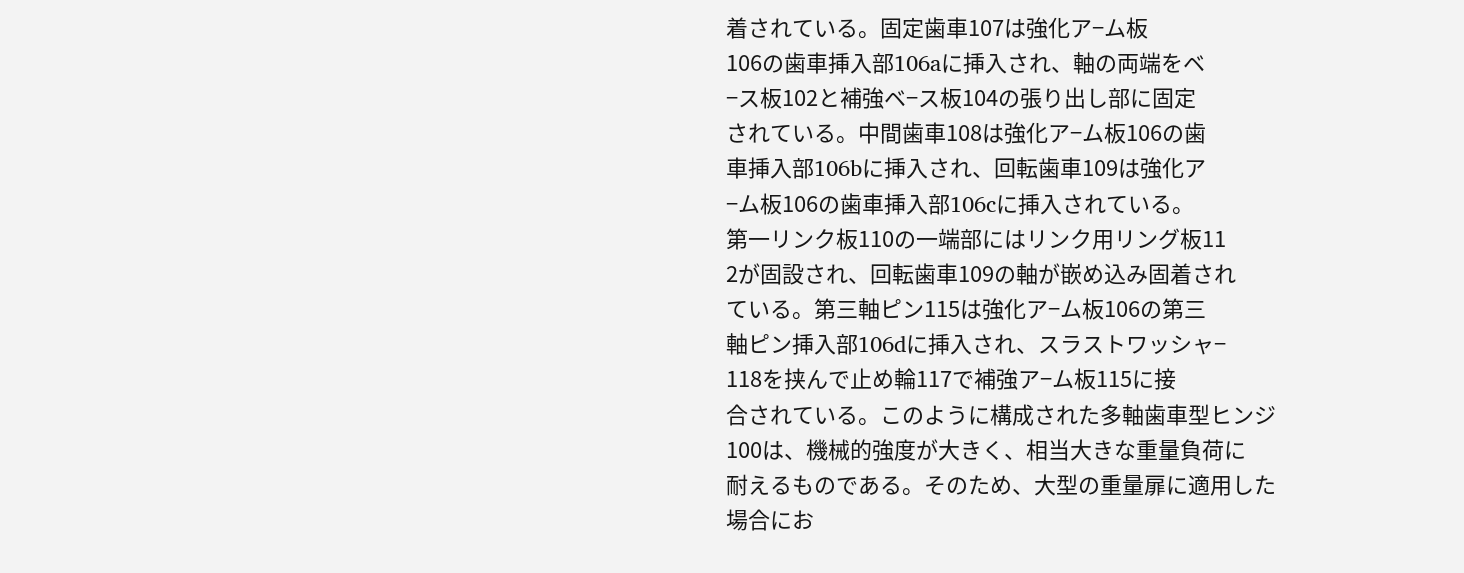着されている。固定歯車107は強化ア−ム板
106の歯車挿入部106aに挿入され、軸の両端をベ
−ス板102と補強ベ−ス板104の張り出し部に固定
されている。中間歯車108は強化ア−ム板106の歯
車挿入部106bに挿入され、回転歯車109は強化ア
−ム板106の歯車挿入部106cに挿入されている。
第一リンク板110の一端部にはリンク用リング板11
2が固設され、回転歯車109の軸が嵌め込み固着され
ている。第三軸ピン115は強化ア−ム板106の第三
軸ピン挿入部106dに挿入され、スラストワッシャ−
118を挟んで止め輪117で補強ア−ム板115に接
合されている。このように構成された多軸歯車型ヒンジ
100は、機械的強度が大きく、相当大きな重量負荷に
耐えるものである。そのため、大型の重量扉に適用した
場合にお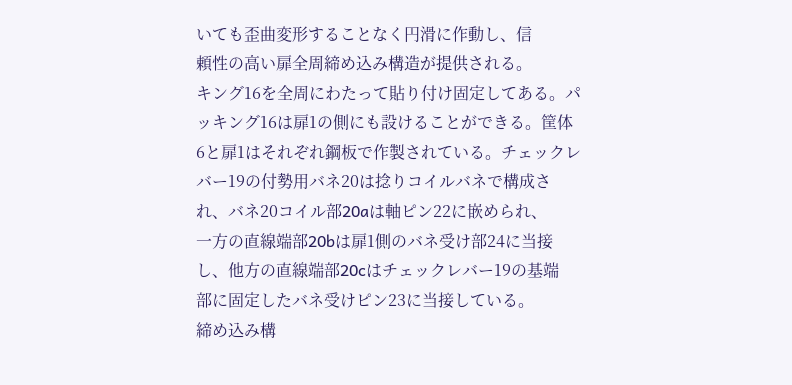いても歪曲変形することなく円滑に作動し、信
頼性の高い扉全周締め込み構造が提供される。
キング16を全周にわたって貼り付け固定してある。パ
ッキング16は扉1の側にも設けることができる。筐体
6と扉1はそれぞれ鋼板で作製されている。チェックレ
バー19の付勢用バネ20は捻りコイルバネで構成さ
れ、バネ20コイル部20aは軸ピン22に嵌められ、
一方の直線端部20bは扉1側のバネ受け部24に当接
し、他方の直線端部20cはチェックレバー19の基端
部に固定したバネ受けピン23に当接している。
締め込み構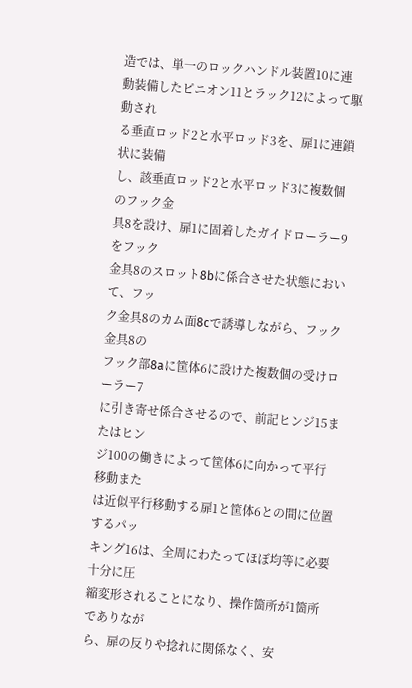造では、単一のロックハンドル装置10に連
動装備したピニオン11とラック12によって駆動され
る垂直ロッド2と水平ロッド3を、扉1に連鎖状に装備
し、該垂直ロッド2と水平ロッド3に複数個のフック金
具8を設け、扉1に固着したガイドローラー9をフック
金具8のスロット8bに係合させた状態において、フッ
ク金具8のカム面8cで誘導しながら、フック金具8の
フック部8aに筐体6に設けた複数個の受けローラー7
に引き寄せ係合させるので、前記ヒンジ15またはヒン
ジ100の働きによって筐体6に向かって平行移動また
は近似平行移動する扉1と筐体6との間に位置するパッ
キング16は、全周にわたってほぼ均等に必要十分に圧
縮変形されることになり、操作箇所が1箇所でありなが
ら、扉の反りや捻れに関係なく、安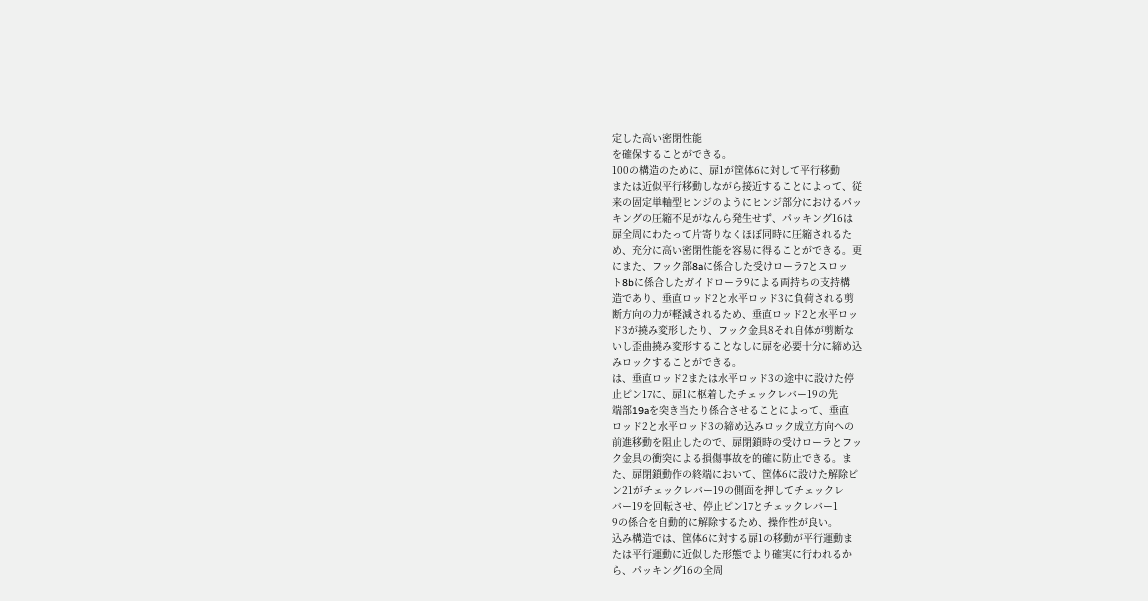定した高い密閉性能
を確保することができる。
100の構造のために、扉1が筐体6に対して平行移動
または近似平行移動しながら接近することによって、従
来の固定単軸型ヒンジのようにヒンジ部分におけるパッ
キングの圧縮不足がなんら発生せず、パッキング16は
扉全周にわたって片寄りなくほぼ同時に圧縮されるた
め、充分に高い密閉性能を容易に得ることができる。更
にまた、フック部8aに係合した受けローラ7とスロッ
ト8bに係合したガイドローラ9による両持ちの支持構
造であり、垂直ロッド2と水平ロッド3に負荷される剪
断方向の力が軽減されるため、垂直ロッド2と水平ロッ
ド3が撓み変形したり、フック金具8それ自体が剪断な
いし歪曲撓み変形することなしに扉を必要十分に締め込
みロックすることができる。
は、垂直ロッド2または水平ロッド3の途中に設けた停
止ピン17に、扉1に枢着したチェックレバー19の先
端部19aを突き当たり係合させることによって、垂直
ロッド2と水平ロッド3の締め込みロック成立方向への
前進移動を阻止したので、扉閉鎖時の受けローラとフッ
ク金具の衝突による損傷事故を的確に防止できる。ま
た、扉閉鎖動作の終端において、筐体6に設けた解除ピ
ン21がチェックレバー19の側面を押してチェックレ
バー19を回転させ、停止ピン17とチェックレバー1
9の係合を自動的に解除するため、操作性が良い。
込み構造では、筐体6に対する扉1の移動が平行運動ま
たは平行運動に近似した形態でより確実に行われるか
ら、パッキング16の全周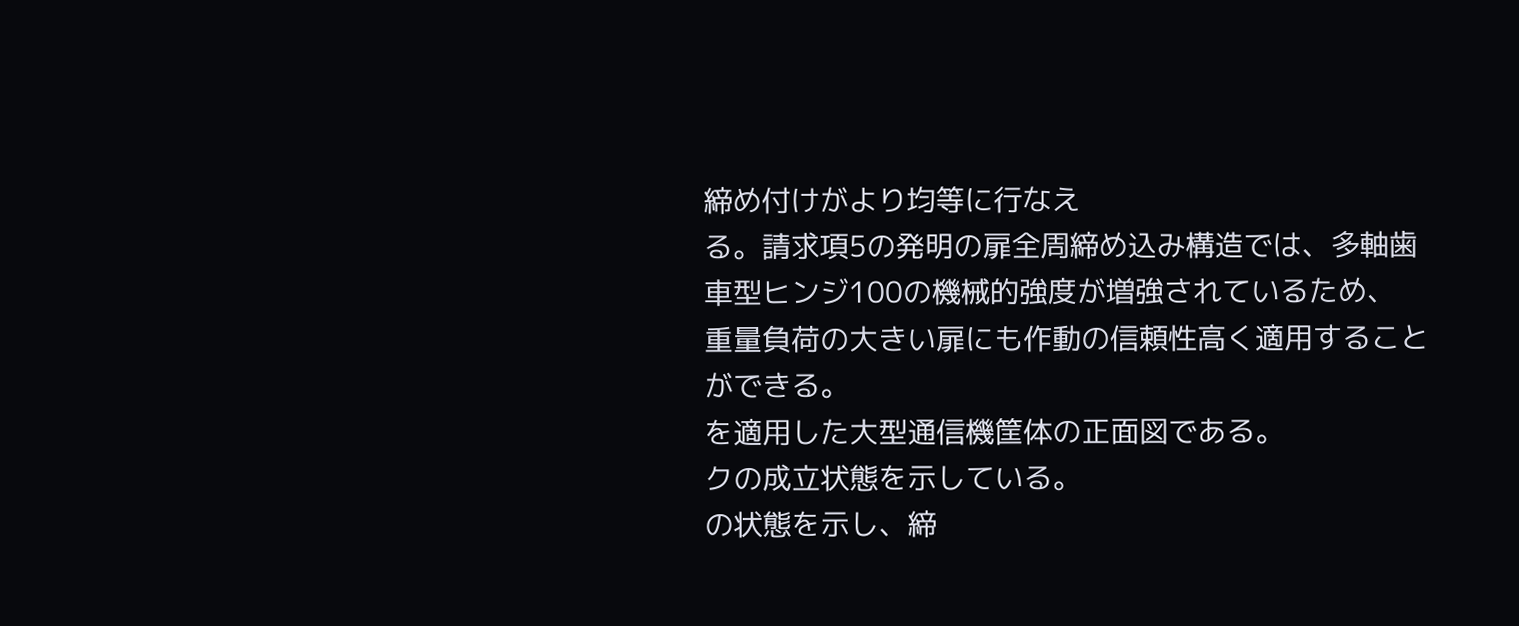締め付けがより均等に行なえ
る。請求項5の発明の扉全周締め込み構造では、多軸歯
車型ヒンジ100の機械的強度が増強されているため、
重量負荷の大きい扉にも作動の信頼性高く適用すること
ができる。
を適用した大型通信機筐体の正面図である。
クの成立状態を示している。
の状態を示し、締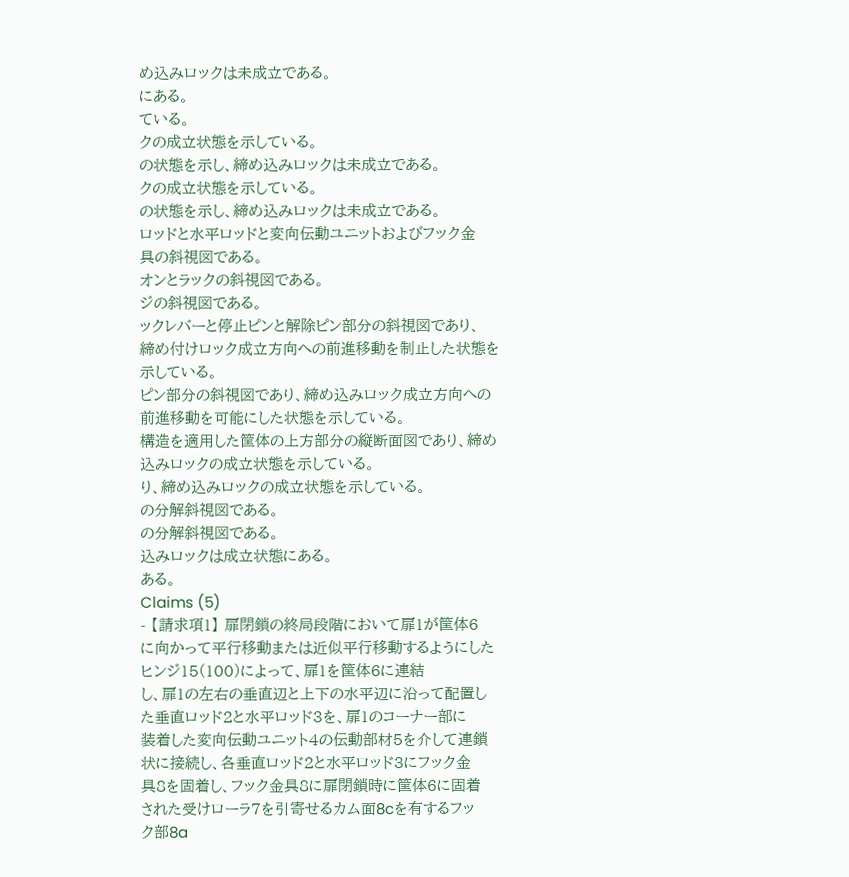め込みロックは未成立である。
にある。
ている。
クの成立状態を示している。
の状態を示し、締め込みロックは未成立である。
クの成立状態を示している。
の状態を示し、締め込みロックは未成立である。
ロッドと水平ロッドと変向伝動ユニットおよびフック金
具の斜視図である。
オンとラックの斜視図である。
ジの斜視図である。
ックレバーと停止ピンと解除ピン部分の斜視図であり、
締め付けロック成立方向への前進移動を制止した状態を
示している。
ピン部分の斜視図であり、締め込みロック成立方向への
前進移動を可能にした状態を示している。
構造を適用した筐体の上方部分の縦断面図であり、締め
込みロックの成立状態を示している。
り、締め込みロックの成立状態を示している。
の分解斜視図である。
の分解斜視図である。
込みロックは成立状態にある。
ある。
Claims (5)
- 【請求項1】 扉閉鎖の終局段階において扉1が筐体6
に向かって平行移動または近似平行移動するようにした
ヒンジ15(100)によって、扉1を筐体6に連結
し、扉1の左右の垂直辺と上下の水平辺に沿って配置し
た垂直ロッド2と水平ロッド3を、扉1のコーナー部に
装着した変向伝動ユニット4の伝動部材5を介して連鎖
状に接続し、各垂直ロッド2と水平ロッド3にフック金
具8を固着し、フック金具8に扉閉鎖時に筐体6に固着
された受けローラ7を引寄せるカム面8cを有するフッ
ク部8a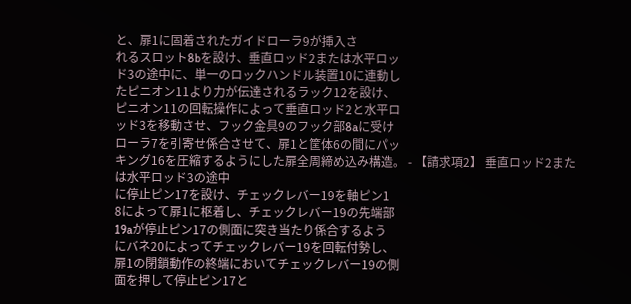と、扉1に固着されたガイドローラ9が挿入さ
れるスロット8bを設け、垂直ロッド2または水平ロッ
ド3の途中に、単一のロックハンドル装置10に連動し
たピニオン11より力が伝達されるラック12を設け、
ピニオン11の回転操作によって垂直ロッド2と水平ロ
ッド3を移動させ、フック金具9のフック部8aに受け
ローラ7を引寄せ係合させて、扉1と筐体6の間にパッ
キング16を圧縮するようにした扉全周締め込み構造。 - 【請求項2】 垂直ロッド2または水平ロッド3の途中
に停止ピン17を設け、チェックレバー19を軸ピン1
8によって扉1に枢着し、チェックレバー19の先端部
19aが停止ピン17の側面に突き当たり係合するよう
にバネ20によってチェックレバー19を回転付勢し、
扉1の閉鎖動作の終端においてチェックレバー19の側
面を押して停止ピン17と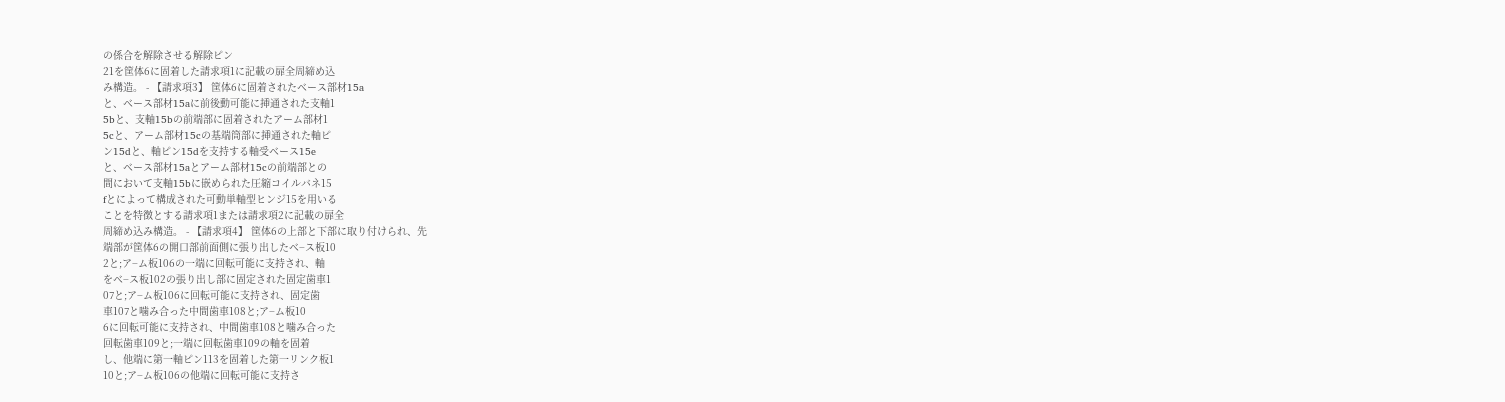の係合を解除させる解除ピン
21を筐体6に固着した請求項1に記載の扉全周締め込
み構造。 - 【請求項3】 筐体6に固着されたベース部材15a
と、ベース部材15aに前後動可能に挿通された支軸1
5bと、支軸15bの前端部に固着されたアーム部材1
5cと、アーム部材15cの基端筒部に挿通された軸ピ
ン15dと、軸ピン15dを支持する軸受ベース15e
と、ベース部材15aとアーム部材15cの前端部との
間において支軸15bに嵌められた圧縮コイルバネ15
fとによって構成された可動単軸型ヒンジ15を用いる
ことを特徴とする請求項1または請求項2に記載の扉全
周締め込み構造。 - 【請求項4】 筐体6の上部と下部に取り付けられ、先
端部が筐体6の開口部前面側に張り出したベ−ス板10
2と;ア−ム板106の一端に回転可能に支持され、軸
をベ−ス板102の張り出し部に固定された固定歯車1
07と;ア−ム板106に回転可能に支持され、固定歯
車107と噛み合った中間歯車108と;ア−ム板10
6に回転可能に支持され、中間歯車108と噛み合った
回転歯車109と;一端に回転歯車109の軸を固着
し、他端に第一軸ピン113を固着した第一リンク板1
10と;ア−ム板106の他端に回転可能に支持さ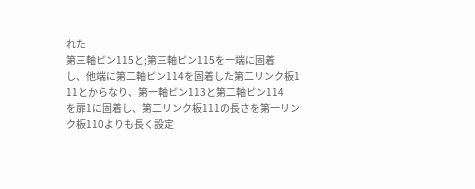れた
第三軸ピン115と;第三軸ピン115を一端に固着
し、他端に第二軸ピン114を固着した第二リンク板1
11とからなり、第一軸ピン113と第二軸ピン114
を扉1に固着し、第二リンク板111の長さを第一リン
ク板110よりも長く設定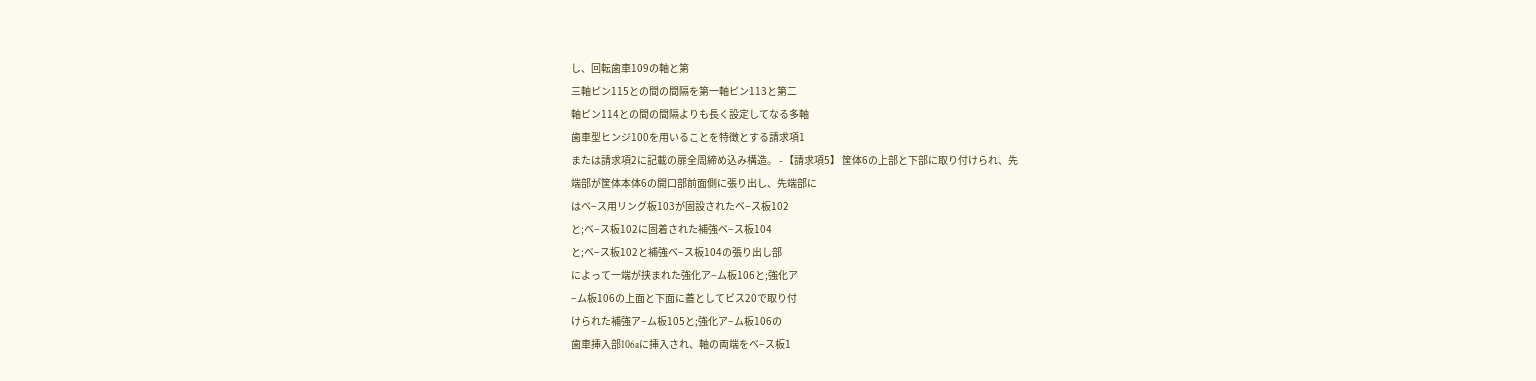し、回転歯車109の軸と第
三軸ピン115との間の間隔を第一軸ピン113と第二
軸ピン114との間の間隔よりも長く設定してなる多軸
歯車型ヒンジ100を用いることを特徴とする請求項1
または請求項2に記載の扉全周締め込み構造。 - 【請求項5】 筐体6の上部と下部に取り付けられ、先
端部が筐体本体6の開口部前面側に張り出し、先端部に
はベ−ス用リング板103が固設されたベ−ス板102
と;ベ−ス板102に固着された補強ベ−ス板104
と;ベ−ス板102と補強ベ−ス板104の張り出し部
によって一端が挟まれた強化ア−ム板106と;強化ア
−ム板106の上面と下面に蓋としてビス20で取り付
けられた補強ア−ム板105と;強化ア−ム板106の
歯車挿入部106aに挿入され、軸の両端をベ−ス板1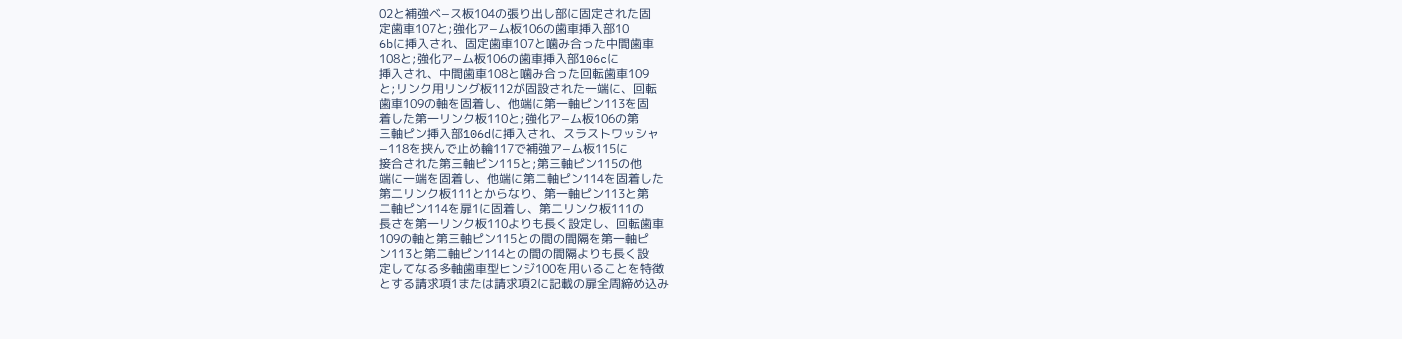02と補強ベ−ス板104の張り出し部に固定された固
定歯車107と;強化ア−ム板106の歯車挿入部10
6bに挿入され、固定歯車107と噛み合った中間歯車
108と;強化ア−ム板106の歯車挿入部106cに
挿入され、中間歯車108と噛み合った回転歯車109
と;リンク用リング板112が固設された一端に、回転
歯車109の軸を固着し、他端に第一軸ピン113を固
着した第一リンク板110と;強化ア−ム板106の第
三軸ピン挿入部106dに挿入され、スラストワッシャ
−118を挟んで止め輪117で補強ア−ム板115に
接合された第三軸ピン115と;第三軸ピン115の他
端に一端を固着し、他端に第二軸ピン114を固着した
第二リンク板111とからなり、第一軸ピン113と第
二軸ピン114を扉1に固着し、第二リンク板111の
長さを第一リンク板110よりも長く設定し、回転歯車
109の軸と第三軸ピン115との間の間隔を第一軸ピ
ン113と第二軸ピン114との間の間隔よりも長く設
定してなる多軸歯車型ヒンジ100を用いることを特徴
とする請求項1または請求項2に記載の扉全周締め込み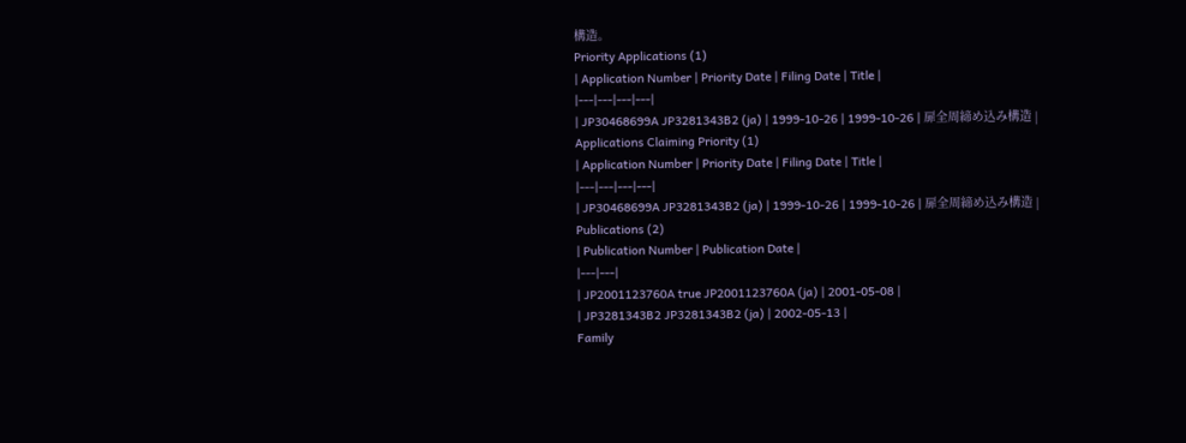構造。
Priority Applications (1)
| Application Number | Priority Date | Filing Date | Title |
|---|---|---|---|
| JP30468699A JP3281343B2 (ja) | 1999-10-26 | 1999-10-26 | 扉全周締め込み構造 |
Applications Claiming Priority (1)
| Application Number | Priority Date | Filing Date | Title |
|---|---|---|---|
| JP30468699A JP3281343B2 (ja) | 1999-10-26 | 1999-10-26 | 扉全周締め込み構造 |
Publications (2)
| Publication Number | Publication Date |
|---|---|
| JP2001123760A true JP2001123760A (ja) | 2001-05-08 |
| JP3281343B2 JP3281343B2 (ja) | 2002-05-13 |
Family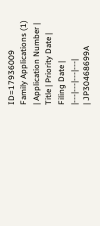ID=17936009
Family Applications (1)
| Application Number | Title | Priority Date | Filing Date |
|---|---|---|---|
| JP30468699A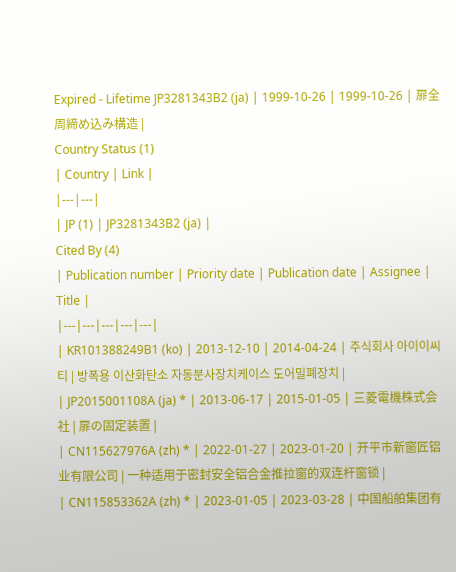Expired - Lifetime JP3281343B2 (ja) | 1999-10-26 | 1999-10-26 | 扉全周締め込み構造 |
Country Status (1)
| Country | Link |
|---|---|
| JP (1) | JP3281343B2 (ja) |
Cited By (4)
| Publication number | Priority date | Publication date | Assignee | Title |
|---|---|---|---|---|
| KR101388249B1 (ko) | 2013-12-10 | 2014-04-24 | 주식회사 아이이씨티 | 방폭용 이산화탄소 자동분사장치케이스 도어밀폐장치 |
| JP2015001108A (ja) * | 2013-06-17 | 2015-01-05 | 三菱電機株式会社 | 扉の固定装置 |
| CN115627976A (zh) * | 2022-01-27 | 2023-01-20 | 开平市新窗匠铝业有限公司 | 一种适用于密封安全铝合金推拉窗的双连杆窗锁 |
| CN115853362A (zh) * | 2023-01-05 | 2023-03-28 | 中国船舶集团有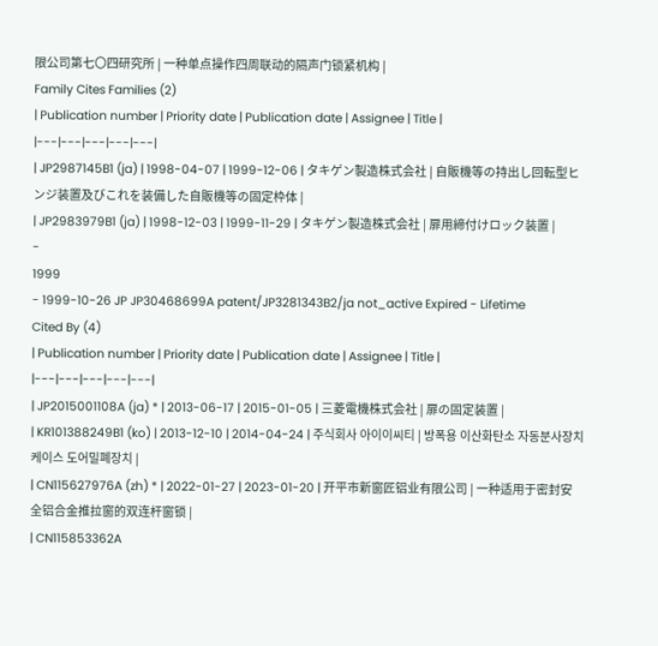限公司第七〇四研究所 | 一种单点操作四周联动的隔声门锁紧机构 |
Family Cites Families (2)
| Publication number | Priority date | Publication date | Assignee | Title |
|---|---|---|---|---|
| JP2987145B1 (ja) | 1998-04-07 | 1999-12-06 | タキゲン製造株式会社 | 自販機等の持出し回転型ヒンジ装置及びこれを装備した自販機等の固定枠体 |
| JP2983979B1 (ja) | 1998-12-03 | 1999-11-29 | タキゲン製造株式会社 | 扉用締付けロック装置 |
-
1999
- 1999-10-26 JP JP30468699A patent/JP3281343B2/ja not_active Expired - Lifetime
Cited By (4)
| Publication number | Priority date | Publication date | Assignee | Title |
|---|---|---|---|---|
| JP2015001108A (ja) * | 2013-06-17 | 2015-01-05 | 三菱電機株式会社 | 扉の固定装置 |
| KR101388249B1 (ko) | 2013-12-10 | 2014-04-24 | 주식회사 아이이씨티 | 방폭용 이산화탄소 자동분사장치케이스 도어밀폐장치 |
| CN115627976A (zh) * | 2022-01-27 | 2023-01-20 | 开平市新窗匠铝业有限公司 | 一种适用于密封安全铝合金推拉窗的双连杆窗锁 |
| CN115853362A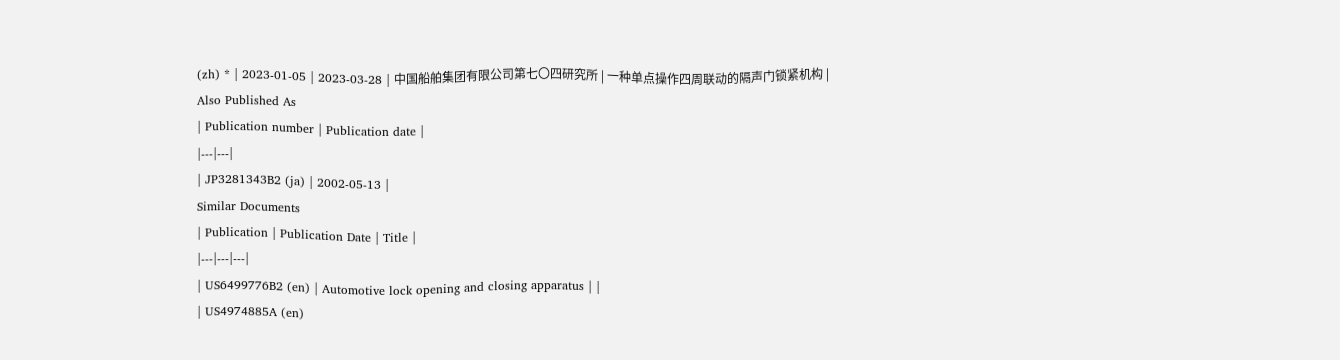(zh) * | 2023-01-05 | 2023-03-28 | 中国船舶集团有限公司第七〇四研究所 | 一种单点操作四周联动的隔声门锁紧机构 |
Also Published As
| Publication number | Publication date |
|---|---|
| JP3281343B2 (ja) | 2002-05-13 |
Similar Documents
| Publication | Publication Date | Title |
|---|---|---|
| US6499776B2 (en) | Automotive lock opening and closing apparatus | |
| US4974885A (en)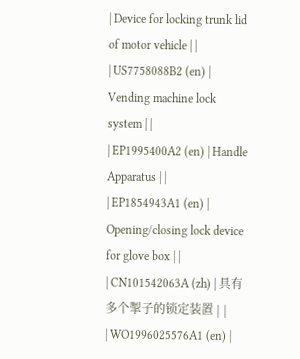| Device for locking trunk lid of motor vehicle | |
| US7758088B2 (en) | Vending machine lock system | |
| EP1995400A2 (en) | Handle Apparatus | |
| EP1854943A1 (en) | Opening/closing lock device for glove box | |
| CN101542063A (zh) | 具有多个掣子的锁定装置 | |
| WO1996025576A1 (en) |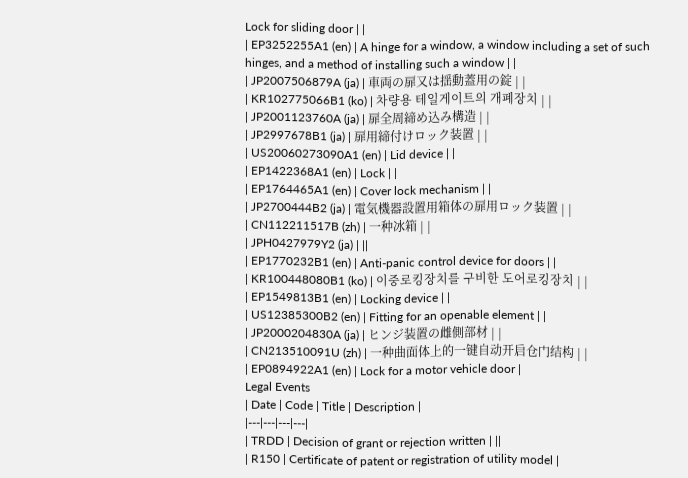Lock for sliding door | |
| EP3252255A1 (en) | A hinge for a window, a window including a set of such hinges, and a method of installing such a window | |
| JP2007506879A (ja) | 車両の扉又は揺動蓋用の錠 | |
| KR102775066B1 (ko) | 차량용 테일게이트의 개폐장치 | |
| JP2001123760A (ja) | 扉全周締め込み構造 | |
| JP2997678B1 (ja) | 扉用締付けロック装置 | |
| US20060273090A1 (en) | Lid device | |
| EP1422368A1 (en) | Lock | |
| EP1764465A1 (en) | Cover lock mechanism | |
| JP2700444B2 (ja) | 電気機器設置用箱体の扉用ロック装置 | |
| CN112211517B (zh) | 一种冰箱 | |
| JPH0427979Y2 (ja) | ||
| EP1770232B1 (en) | Anti-panic control device for doors | |
| KR100448080B1 (ko) | 이중로킹장치를 구비한 도어로킹장치 | |
| EP1549813B1 (en) | Locking device | |
| US12385300B2 (en) | Fitting for an openable element | |
| JP2000204830A (ja) | ヒンジ装置の雌側部材 | |
| CN213510091U (zh) | 一种曲面体上的一键自动开启仓门结构 | |
| EP0894922A1 (en) | Lock for a motor vehicle door |
Legal Events
| Date | Code | Title | Description |
|---|---|---|---|
| TRDD | Decision of grant or rejection written | ||
| R150 | Certificate of patent or registration of utility model |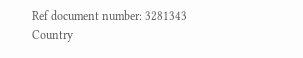Ref document number: 3281343 Country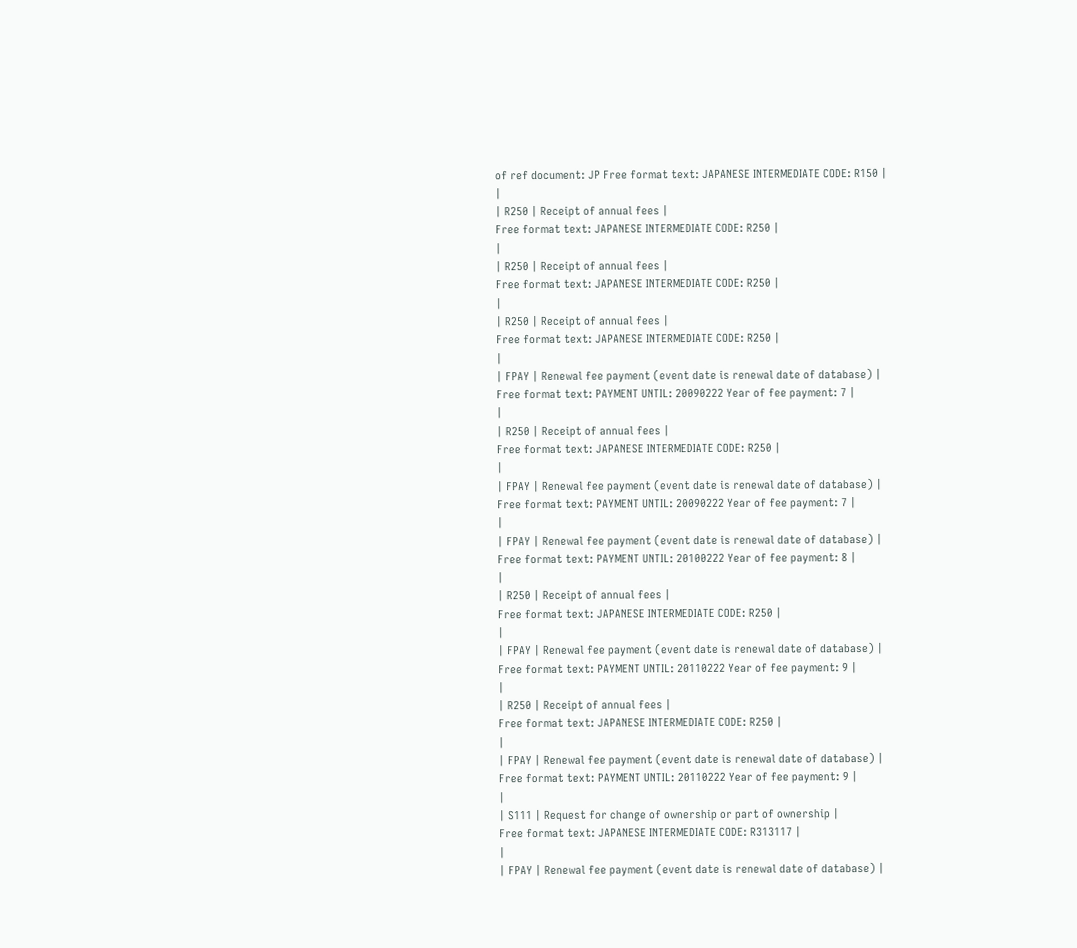of ref document: JP Free format text: JAPANESE INTERMEDIATE CODE: R150 |
|
| R250 | Receipt of annual fees |
Free format text: JAPANESE INTERMEDIATE CODE: R250 |
|
| R250 | Receipt of annual fees |
Free format text: JAPANESE INTERMEDIATE CODE: R250 |
|
| R250 | Receipt of annual fees |
Free format text: JAPANESE INTERMEDIATE CODE: R250 |
|
| FPAY | Renewal fee payment (event date is renewal date of database) |
Free format text: PAYMENT UNTIL: 20090222 Year of fee payment: 7 |
|
| R250 | Receipt of annual fees |
Free format text: JAPANESE INTERMEDIATE CODE: R250 |
|
| FPAY | Renewal fee payment (event date is renewal date of database) |
Free format text: PAYMENT UNTIL: 20090222 Year of fee payment: 7 |
|
| FPAY | Renewal fee payment (event date is renewal date of database) |
Free format text: PAYMENT UNTIL: 20100222 Year of fee payment: 8 |
|
| R250 | Receipt of annual fees |
Free format text: JAPANESE INTERMEDIATE CODE: R250 |
|
| FPAY | Renewal fee payment (event date is renewal date of database) |
Free format text: PAYMENT UNTIL: 20110222 Year of fee payment: 9 |
|
| R250 | Receipt of annual fees |
Free format text: JAPANESE INTERMEDIATE CODE: R250 |
|
| FPAY | Renewal fee payment (event date is renewal date of database) |
Free format text: PAYMENT UNTIL: 20110222 Year of fee payment: 9 |
|
| S111 | Request for change of ownership or part of ownership |
Free format text: JAPANESE INTERMEDIATE CODE: R313117 |
|
| FPAY | Renewal fee payment (event date is renewal date of database) |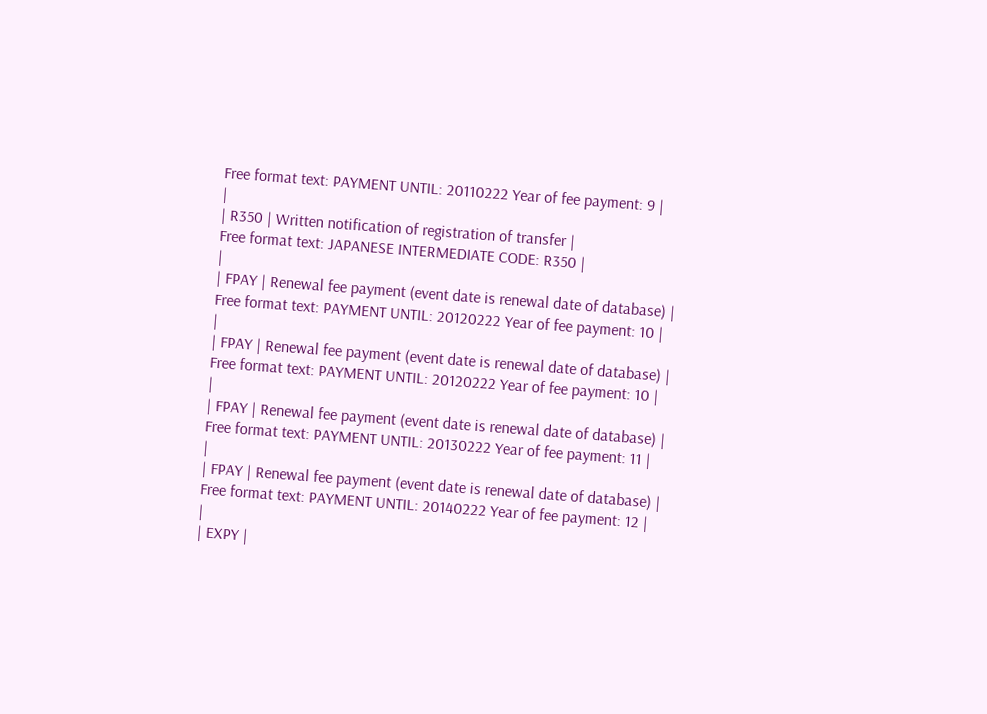Free format text: PAYMENT UNTIL: 20110222 Year of fee payment: 9 |
|
| R350 | Written notification of registration of transfer |
Free format text: JAPANESE INTERMEDIATE CODE: R350 |
|
| FPAY | Renewal fee payment (event date is renewal date of database) |
Free format text: PAYMENT UNTIL: 20120222 Year of fee payment: 10 |
|
| FPAY | Renewal fee payment (event date is renewal date of database) |
Free format text: PAYMENT UNTIL: 20120222 Year of fee payment: 10 |
|
| FPAY | Renewal fee payment (event date is renewal date of database) |
Free format text: PAYMENT UNTIL: 20130222 Year of fee payment: 11 |
|
| FPAY | Renewal fee payment (event date is renewal date of database) |
Free format text: PAYMENT UNTIL: 20140222 Year of fee payment: 12 |
|
| EXPY |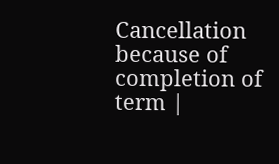Cancellation because of completion of term |